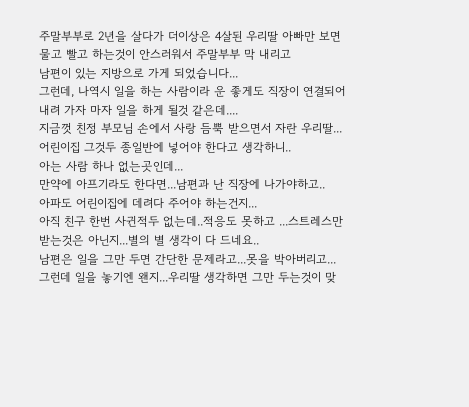주말부부로 2년을 살다가 더이상은 4살된 우리딸 아빠만 보면
물고 빨고 하는것이 안스러워서 주말부부 막 내리고
남편이 있는 지방으로 가게 되었습니다...
그런데, 나역시 일을 하는 사람이라 운 좋게도 직장이 연결되어
내려 가자 마자 일을 하게 될것 같은데....
지금껏 친정 부모님 손에서 사랑 듬뿍 받으면서 자란 우리딸...
어린이집 그것두 종일반에 넣어야 한다고 생각하니..
아는 사람 하나 없는곳인데...
만약에 아프기라도 한다면...남편과 난 직장에 나가야하고..
아파도 어린이집에 데려다 주어야 하는건지...
아직 친구 한번 사귄적두 없는데..적응도 못하고 ...스트레스만
받는것은 아닌지...별의 별 생각이 다 드네요..
남편은 일을 그만 두면 간단한 문제라고...못을 박아버리고...
그런데 일을 놓기엔 왠지...우리딸 생각하면 그만 두는것이 맞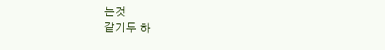는것
같기두 하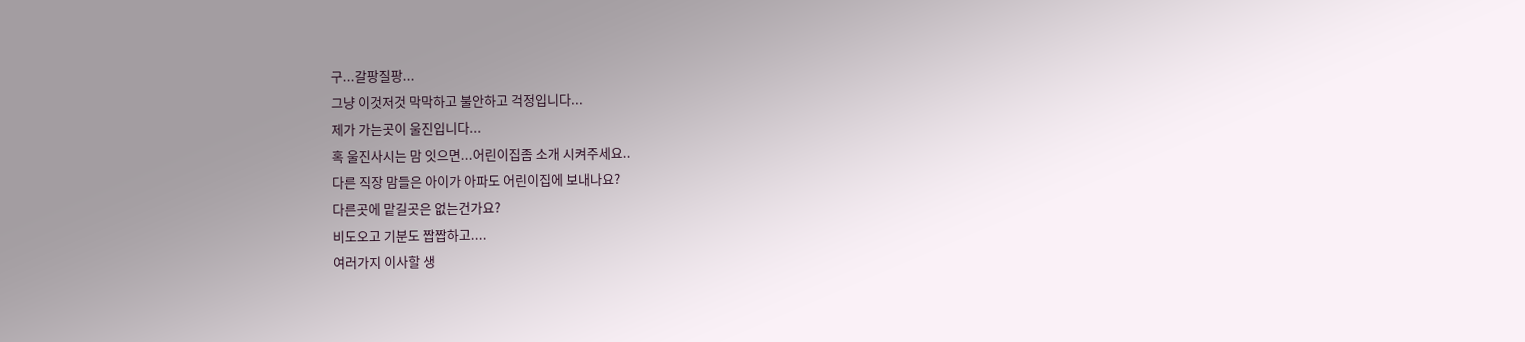구...갈팡질팡...
그냥 이것저것 막막하고 불안하고 걱정입니다...
제가 가는곳이 울진입니다...
혹 울진사시는 맘 잇으면...어린이집좀 소개 시켜주세요..
다른 직장 맘들은 아이가 아파도 어린이집에 보내나요?
다른곳에 맡길곳은 없는건가요?
비도오고 기분도 짭짭하고....
여러가지 이사할 생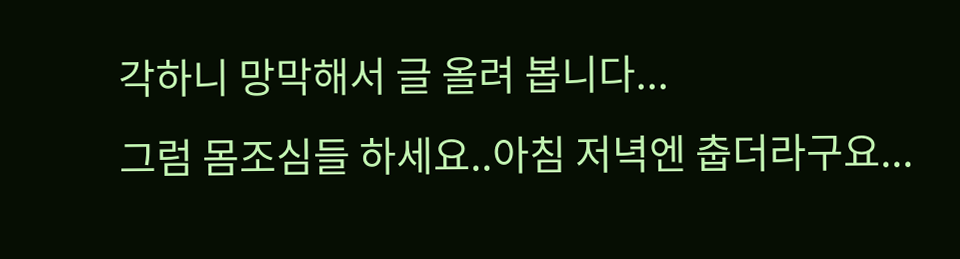각하니 망막해서 글 올려 봅니다...
그럼 몸조심들 하세요..아침 저녁엔 춥더라구요...